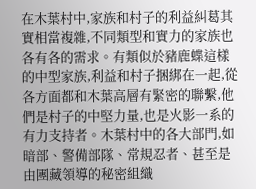在木葉村中,家族和村子的利益糾葛其實相當複雜,不同類型和實力的家族也各有各的需求。有類似於豬鹿蝶這樣的中型家族,利益和村子捆綁在一起,從各方面都和木葉高層有緊密的聯繫,他們是村子的中堅力量,也是火影一系的有力支持者。木葉村中的各大部門,如暗部、警備部隊、常規忍者、甚至是由團藏領導的秘密組織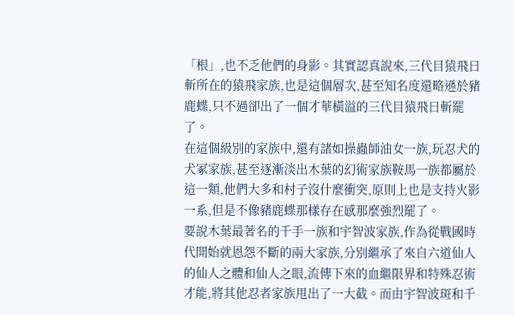「根」,也不乏他們的身影。其實認真說來,三代目猿飛日斬所在的猿飛家族,也是這個層次,甚至知名度還略遜於豬鹿蝶,只不過卻出了一個才華橫溢的三代目猿飛日斬罷了。
在這個級別的家族中,還有諸如操蟲師油女一族,玩忍犬的犬冢家族,甚至逐漸淡出木葉的幻術家族鞍馬一族都屬於這一類,他們大多和村子沒什麼衝突,原則上也是支持火影一系,但是不像豬鹿蝶那樣存在感那麼強烈罷了。
要說木葉最著名的千手一族和宇智波家族,作為從戰國時代開始就恩怨不斷的兩大家族,分別繼承了來自六道仙人的仙人之體和仙人之眼,流傳下來的血繼限界和特殊忍術才能,將其他忍者家族甩出了一大截。而由宇智波斑和千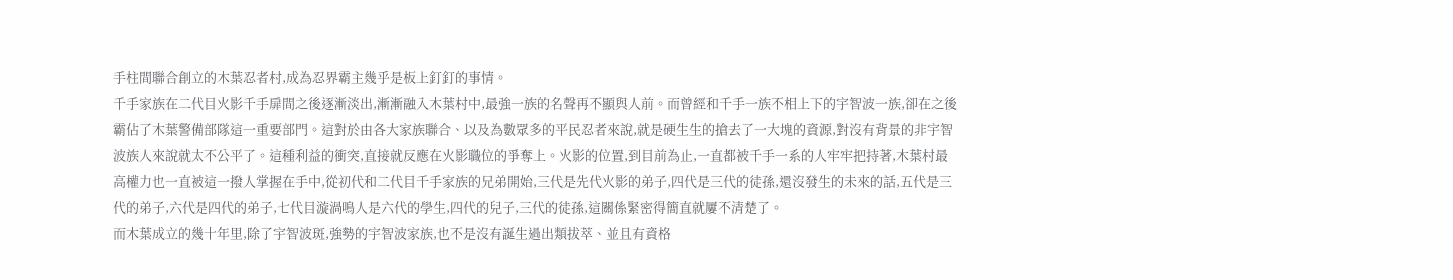手柱間聯合創立的木葉忍者村,成為忍界霸主幾乎是板上釘釘的事情。
千手家族在二代目火影千手扉間之後逐漸淡出,漸漸融入木葉村中,最強一族的名聲再不顯與人前。而曾經和千手一族不相上下的宇智波一族,卻在之後霸佔了木葉警備部隊這一重要部門。這對於由各大家族聯合、以及為數眾多的平民忍者來說,就是硬生生的搶去了一大塊的資源,對沒有背景的非宇智波族人來說就太不公平了。這種利益的衝突,直接就反應在火影職位的爭奪上。火影的位置,到目前為止,一直都被千手一系的人牢牢把持著,木葉村最高權力也一直被這一撥人掌握在手中,從初代和二代目千手家族的兄弟開始,三代是先代火影的弟子,四代是三代的徒孫,還沒發生的未來的話,五代是三代的弟子,六代是四代的弟子,七代目漩渦鳴人是六代的學生,四代的兒子,三代的徒孫,這關係緊密得簡直就屢不清楚了。
而木葉成立的幾十年里,除了宇智波斑,強勢的宇智波家族,也不是沒有誕生過出類拔萃、並且有資格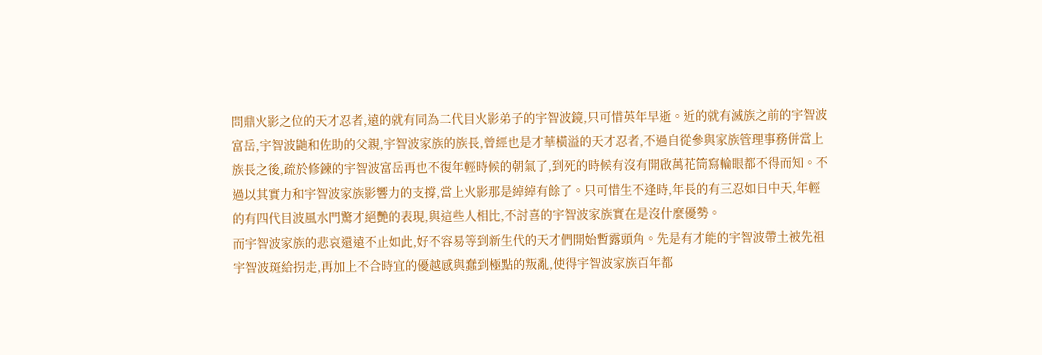問鼎火影之位的天才忍者,遠的就有同為二代目火影弟子的宇智波鏡,只可惜英年早逝。近的就有滅族之前的宇智波富岳,宇智波鼬和佐助的父親,宇智波家族的族長,曾經也是才華橫溢的天才忍者,不過自從參與家族管理事務併當上族長之後,疏於修鍊的宇智波富岳再也不復年輕時候的朝氣了,到死的時候有沒有開啟萬花筒寫輪眼都不得而知。不過以其實力和宇智波家族影響力的支撐,當上火影那是綽綽有餘了。只可惜生不逢時,年長的有三忍如日中天,年輕的有四代目波風水門驚才絕艷的表現,與這些人相比,不討喜的宇智波家族實在是沒什麼優勢。
而宇智波家族的悲哀還遠不止如此,好不容易等到新生代的天才們開始暫露頭角。先是有才能的宇智波帶土被先祖宇智波斑給拐走,再加上不合時宜的優越感與蠢到極點的叛亂,使得宇智波家族百年都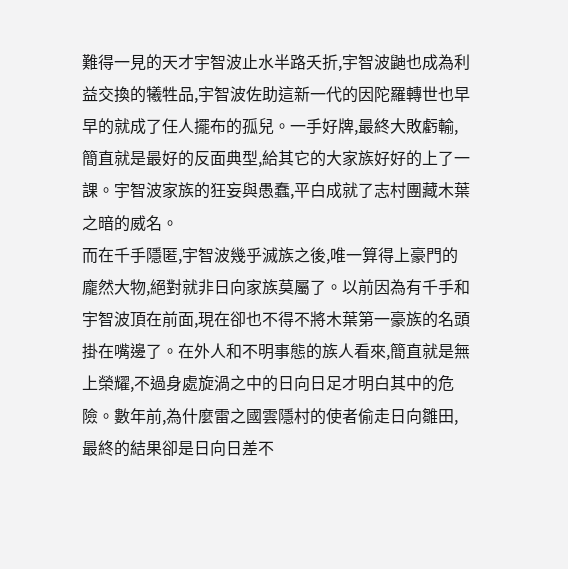難得一見的天才宇智波止水半路夭折,宇智波鼬也成為利益交換的犧牲品,宇智波佐助這新一代的因陀羅轉世也早早的就成了任人擺布的孤兒。一手好牌,最終大敗虧輸,簡直就是最好的反面典型,給其它的大家族好好的上了一課。宇智波家族的狂妄與愚蠢,平白成就了志村團藏木葉之暗的威名。
而在千手隱匿,宇智波幾乎滅族之後,唯一算得上豪門的龐然大物,絕對就非日向家族莫屬了。以前因為有千手和宇智波頂在前面,現在卻也不得不將木葉第一豪族的名頭掛在嘴邊了。在外人和不明事態的族人看來,簡直就是無上榮耀,不過身處旋渦之中的日向日足才明白其中的危險。數年前,為什麼雷之國雲隱村的使者偷走日向雛田,最終的結果卻是日向日差不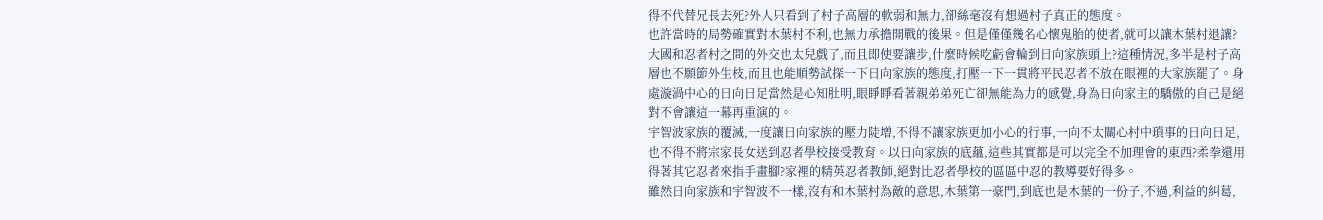得不代替兄長去死?外人只看到了村子高層的軟弱和無力,卻絲毫沒有想過村子真正的態度。
也許當時的局勢確實對木葉村不利,也無力承擔開戰的後果。但是僅僅幾名心懷鬼胎的使者,就可以讓木葉村退讓?大國和忍者村之間的外交也太兒戲了,而且即使要讓步,什麼時候吃虧會輪到日向家族頭上?這種情況,多半是村子高層也不願節外生枝,而且也能順勢試探一下日向家族的態度,打壓一下一貫將平民忍者不放在眼裡的大家族罷了。身處漩渦中心的日向日足當然是心知肚明,眼睜睜看著親弟弟死亡卻無能為力的感覺,身為日向家主的驕傲的自己是絕對不會讓這一幕再重演的。
宇智波家族的覆滅,一度讓日向家族的壓力陡增,不得不讓家族更加小心的行事,一向不太關心村中瑣事的日向日足,也不得不將宗家長女送到忍者學校接受教育。以日向家族的底蘊,這些其實都是可以完全不加理會的東西?柔拳還用得著其它忍者來指手畫腳?家裡的精英忍者教師,絕對比忍者學校的區區中忍的教導要好得多。
雖然日向家族和宇智波不一樣,沒有和木葉村為敵的意思,木葉第一豪門,到底也是木葉的一份子,不過,利益的糾葛,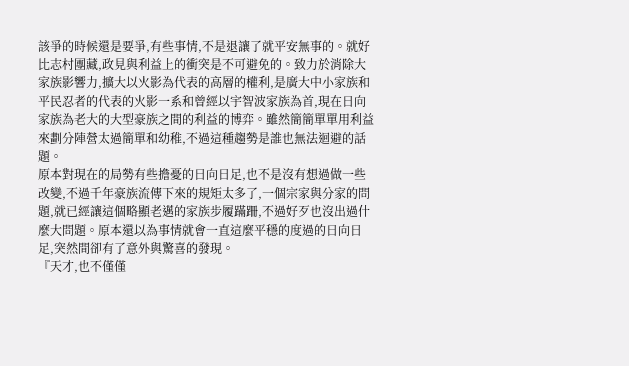該爭的時候還是要爭,有些事情,不是退讓了就平安無事的。就好比志村團藏,政見與利益上的衝突是不可避免的。致力於消除大家族影響力,擴大以火影為代表的高層的權利,是廣大中小家族和平民忍者的代表的火影一系和曾經以宇智波家族為首,現在日向家族為老大的大型豪族之間的利益的博弈。雖然簡簡單單用利益來劃分陣營太過簡單和幼稚,不過這種趨勢是誰也無法迴避的話題。
原本對現在的局勢有些擔憂的日向日足,也不是沒有想過做一些改變,不過千年豪族流傳下來的規矩太多了,一個宗家與分家的問題,就已經讓這個略顯老邁的家族步履蹣跚,不過好歹也沒出過什麼大問題。原本還以為事情就會一直這麼平穩的度過的日向日足,突然間卻有了意外與驚喜的發現。
『天才,也不僅僅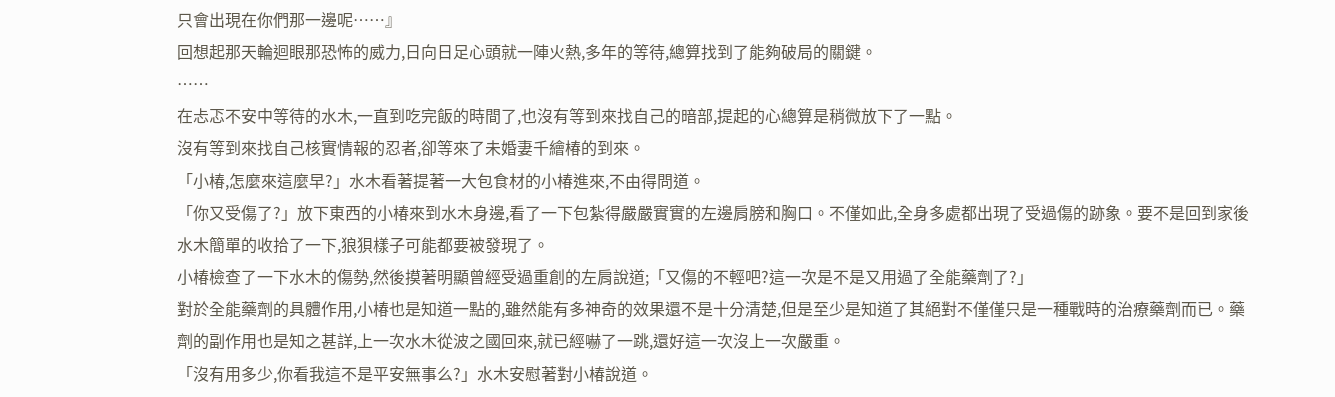只會出現在你們那一邊呢……』
回想起那天輪迴眼那恐怖的威力,日向日足心頭就一陣火熱,多年的等待,總算找到了能夠破局的關鍵。
……
在忐忑不安中等待的水木,一直到吃完飯的時間了,也沒有等到來找自己的暗部,提起的心總算是稍微放下了一點。
沒有等到來找自己核實情報的忍者,卻等來了未婚妻千繪椿的到來。
「小椿,怎麼來這麼早?」水木看著提著一大包食材的小椿進來,不由得問道。
「你又受傷了?」放下東西的小椿來到水木身邊,看了一下包紮得嚴嚴實實的左邊肩膀和胸口。不僅如此,全身多處都出現了受過傷的跡象。要不是回到家後水木簡單的收拾了一下,狼狽樣子可能都要被發現了。
小椿檢查了一下水木的傷勢,然後摸著明顯曾經受過重創的左肩說道;「又傷的不輕吧?這一次是不是又用過了全能藥劑了?」
對於全能藥劑的具體作用,小椿也是知道一點的,雖然能有多神奇的效果還不是十分清楚,但是至少是知道了其絕對不僅僅只是一種戰時的治療藥劑而已。藥劑的副作用也是知之甚詳,上一次水木從波之國回來,就已經嚇了一跳,還好這一次沒上一次嚴重。
「沒有用多少,你看我這不是平安無事么?」水木安慰著對小椿說道。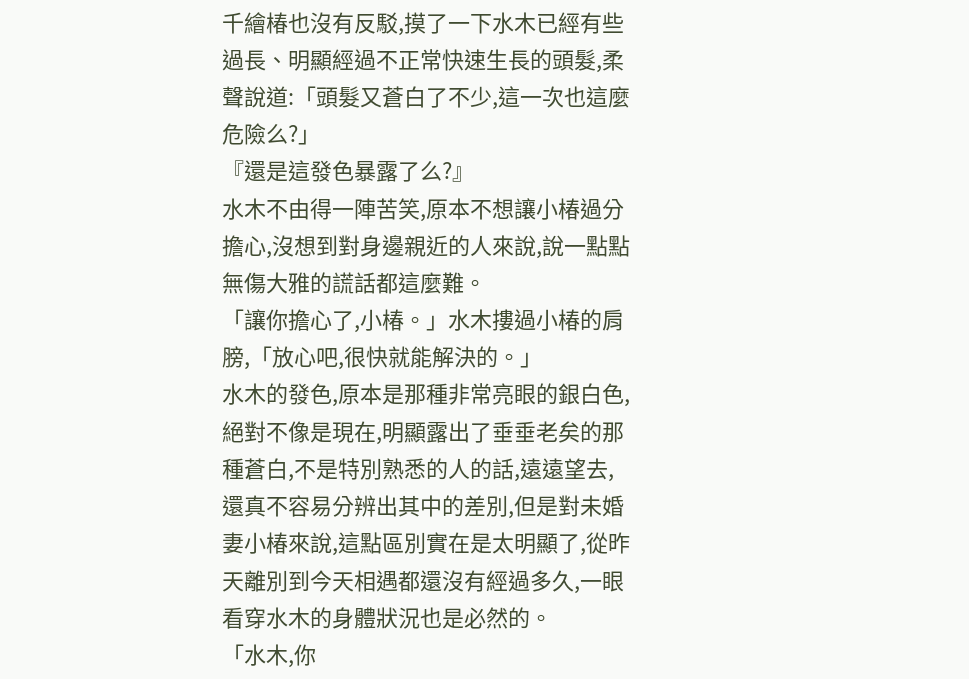千繪椿也沒有反駁,摸了一下水木已經有些過長、明顯經過不正常快速生長的頭髮,柔聲說道:「頭髮又蒼白了不少,這一次也這麼危險么?」
『還是這發色暴露了么?』
水木不由得一陣苦笑,原本不想讓小椿過分擔心,沒想到對身邊親近的人來說,說一點點無傷大雅的謊話都這麼難。
「讓你擔心了,小椿。」水木摟過小椿的肩膀,「放心吧,很快就能解決的。」
水木的發色,原本是那種非常亮眼的銀白色,絕對不像是現在,明顯露出了垂垂老矣的那種蒼白,不是特別熟悉的人的話,遠遠望去,還真不容易分辨出其中的差別,但是對未婚妻小椿來說,這點區別實在是太明顯了,從昨天離別到今天相遇都還沒有經過多久,一眼看穿水木的身體狀況也是必然的。
「水木,你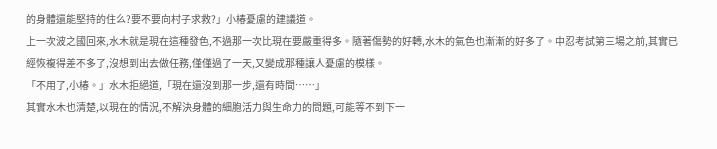的身體還能堅持的住么?要不要向村子求救?」小椿憂慮的建議道。
上一次波之國回來,水木就是現在這種發色,不過那一次比現在要嚴重得多。隨著傷勢的好轉,水木的氣色也漸漸的好多了。中忍考試第三場之前,其實已經恢複得差不多了,沒想到出去做任務,僅僅過了一天,又變成那種讓人憂慮的模樣。
「不用了,小椿。」水木拒絕道,「現在還沒到那一步,還有時間……」
其實水木也清楚,以現在的情況,不解決身體的細胞活力與生命力的問題,可能等不到下一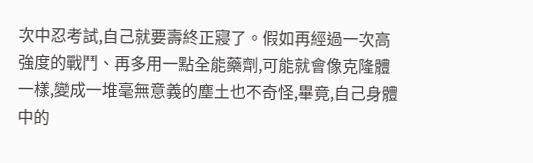次中忍考試,自己就要壽終正寢了。假如再經過一次高強度的戰鬥、再多用一點全能藥劑,可能就會像克隆體一樣,變成一堆毫無意義的塵土也不奇怪,畢竟,自己身體中的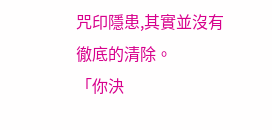咒印隱患,其實並沒有徹底的清除。
「你決